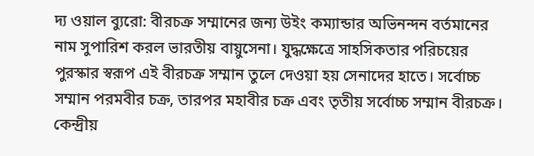দ্য ওয়াল ব্যুরো: বীরচক্র সম্মানের জন্য উইং কম্যান্ডার অভিনন্দন বর্তমানের নাম সুপারিশ করল ভারতীয় বায়ুসেনা। যুদ্ধক্ষেত্রে সাহসিকতার পরিচয়ের পুরস্কার স্বরূপ এই বীরচক্র সম্মান তুলে দেওয়া হয় সেনাদের হাতে। সর্বোচ্চ সম্মান পরমবীর চক্র, তারপর মহাবীর চক্র এবং তৃতীয় সর্বোচ্চ সম্মান বীরচক্র। কেন্দ্রীয়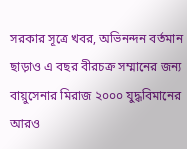সরকার সূত্রে খবর, অভিনন্দন বর্তমান ছাড়াও এ বছর বীরচক্র সম্মানের জন্য বায়ুসেনার মিরাজ ২০০০ যুদ্ধবিমানের আরও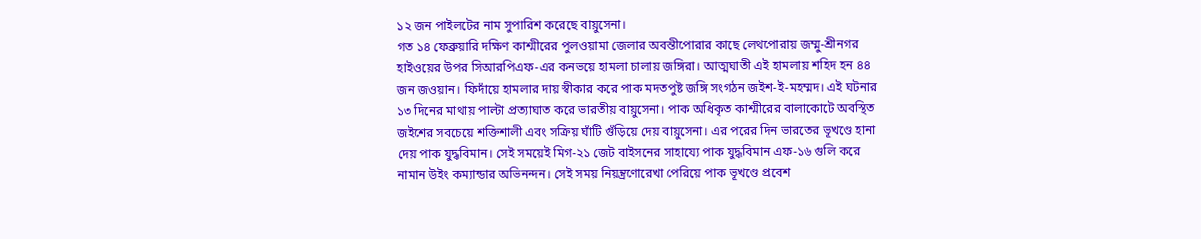১২ জন পাইলটের নাম সুপারিশ করেছে বায়ুসেনা।
গত ১৪ ফেব্রুয়ারি দক্ষিণ কাশ্মীরের পুলওয়ামা জেলার অবন্তীপোরার কাছে লেথপোরায় জম্মু-শ্রীনগর হাইওয়ের উপর সিআরপিএফ-এর কনভয়ে হামলা চালায় জঙ্গিরা। আত্মঘাতী এই হামলায় শহিদ হন ৪৪ জন জওয়ান। ফিদাঁয়ে হামলার দায় স্বীকার করে পাক মদতপুষ্ট জঙ্গি সংগঠন জইশ-ই-মহম্মদ। এই ঘটনার ১৩ দিনের মাথায় পাল্টা প্রত্যাঘাত করে ভারতীয় বায়ুসেনা। পাক অধিকৃত কাশ্মীরের বালাকোটে অবস্থিত জইশের সবচেয়ে শক্তিশালী এবং সক্রিয় ঘাঁটি গুঁড়িয়ে দেয় বায়ুসেনা। এর পরের দিন ভারতের ভূখণ্ডে হানা দেয় পাক যুদ্ধবিমান। সেই সময়েই মিগ-২১ জেট বাইসনের সাহায্যে পাক যুদ্ধবিমান এফ-১৬ গুলি করে নামান উইং কম্যান্ডার অভিনন্দন। সেই সময় নিয়ন্ত্রণোরেখা পেরিয়ে পাক ভূখণ্ডে প্রবেশ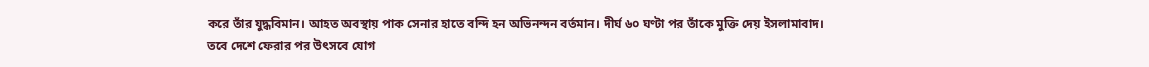করে তাঁর যুদ্ধবিমান। আহত অবস্থায় পাক সেনার হাতে বন্দি হন অভিনন্দন বর্তমান। দীর্ঘ ৬০ ঘণ্টা পর তাঁকে মুক্তি দেয় ইসলামাবাদ।
তবে দেশে ফেরার পর উৎসবে যোগ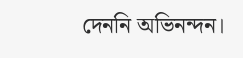দেননি অভিনন্দন।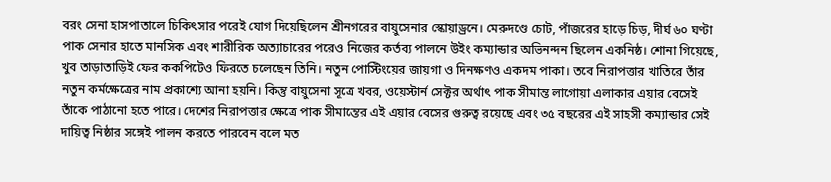বরং সেনা হাসপাতালে চিকিৎসার পরেই যোগ দিয়েছিলেন শ্রীনগরের বায়ুসেনার স্কোয়াড্রনে। মেরুদণ্ডে চোট, পাঁজরের হাড়ে চিড়, দীর্ঘ ৬০ ঘণ্টা পাক সেনার হাতে মানসিক এবং শারীরিক অত্যাচারের পরেও নিজের কর্তব্য পালনে উইং কম্যান্ডার অভিনন্দন ছিলেন একনিষ্ঠ। শোনা গিয়েছে, খুব তাড়াতাড়িই ফের ককপিটেও ফিরতে চলেছেন তিনি। নতুন পোস্টিংয়ের জায়গা ও দিনক্ষণও একদম পাকা। তবে নিরাপত্তার খাতিরে তাঁর নতুন কর্মক্ষেত্রের নাম প্রকাশ্যে আনা হয়নি। কিন্তু বায়ুসেনা সূত্রে খবর, ওয়েস্টার্ন সেক্টর অর্থাৎ পাক সীমান্ত লাগোয়া এলাকার এয়ার বেসেই তাঁকে পাঠানো হতে পারে। দেশের নিরাপত্তার ক্ষেত্রে পাক সীমান্তের এই এয়ার বেসের গুরুত্ব রয়েছে এবং ৩৫ বছরের এই সাহসী কম্যান্ডার সেই দায়িত্ব নিষ্ঠার সঙ্গেই পালন করতে পারবেন বলে মত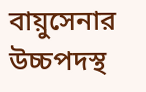বায়ুসেনার উচ্চপদস্থ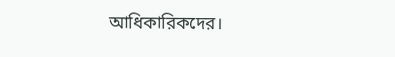আধিকারিকদের।